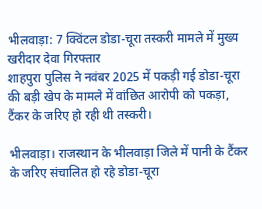भीलवाड़ा: 7 क्विंटल डोडा-चूरा तस्करी मामले में मुख्य खरीदार देवा गिरफ्तार
शाहपुरा पुलिस ने नवंबर 2025 में पकड़ी गई डोडा-चूरा की बड़ी खेप के मामले में वांछित आरोपी को पकड़ा, टैंकर के जरिए हो रही थी तस्करी।

भीलवाड़ा। राजस्थान के भीलवाड़ा जिले में पानी के टैंकर के जरिए संचालित हो रहे डोडा-चूरा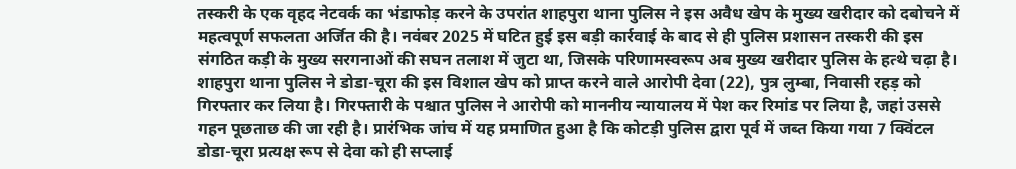तस्करी के एक वृहद नेटवर्क का भंडाफोड़ करने के उपरांत शाहपुरा थाना पुलिस ने इस अवैध खेप के मुख्य खरीदार को दबोचने में महत्वपूर्ण सफलता अर्जित की है। नवंबर 2025 में घटित हुई इस बड़ी कार्रवाई के बाद से ही पुलिस प्रशासन तस्करी की इस संगठित कड़ी के मुख्य सरगनाओं की सघन तलाश में जुटा था, जिसके परिणामस्वरूप अब मुख्य खरीदार पुलिस के हत्थे चढ़ा है।
शाहपुरा थाना पुलिस ने डोडा-चूरा की इस विशाल खेप को प्राप्त करने वाले आरोपी देवा (22), पुत्र लुम्बा, निवासी रहड़ को गिरफ्तार कर लिया है। गिरफ्तारी के पश्चात पुलिस ने आरोपी को माननीय न्यायालय में पेश कर रिमांड पर लिया है, जहां उससे गहन पूछताछ की जा रही है। प्रारंभिक जांच में यह प्रमाणित हुआ है कि कोटड़ी पुलिस द्वारा पूर्व में जब्त किया गया 7 क्विंटल डोडा-चूरा प्रत्यक्ष रूप से देवा को ही सप्लाई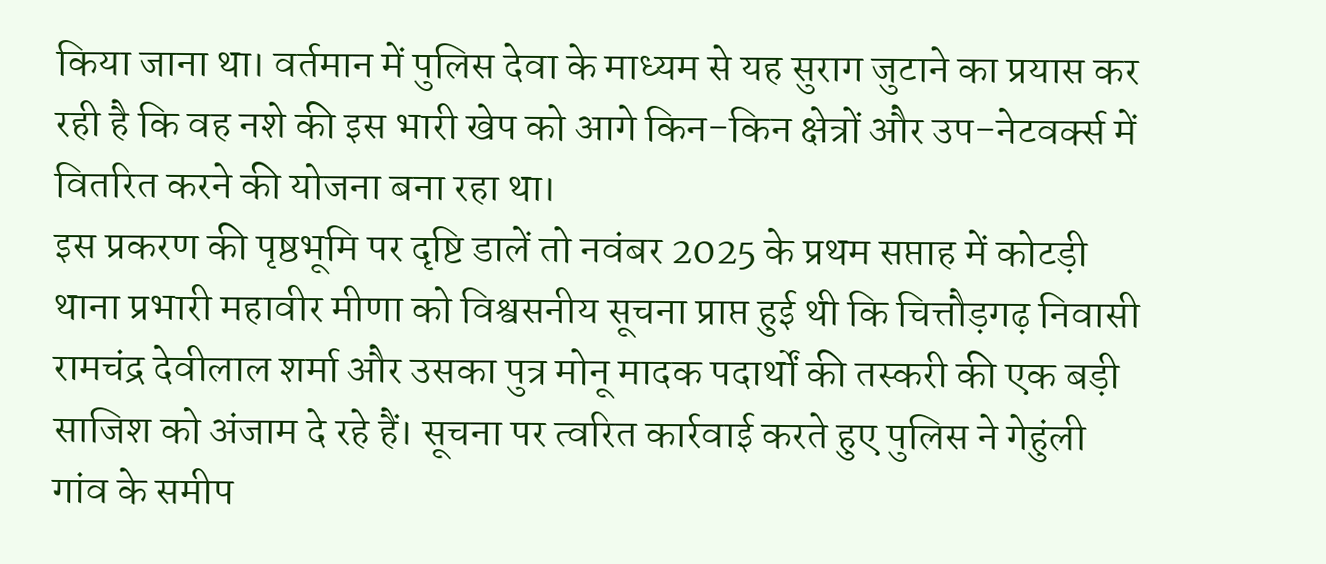किया जाना था। वर्तमान में पुलिस देवा के माध्यम से यह सुराग जुटाने का प्रयास कर रही है कि वह नशे की इस भारी खेप को आगे किन-किन क्षेत्रों और उप-नेटवर्क्स में वितरित करने की योजना बना रहा था।
इस प्रकरण की पृष्ठभूमि पर दृष्टि डालें तो नवंबर 2025 के प्रथम सप्ताह में कोटड़ी थाना प्रभारी महावीर मीणा को विश्वसनीय सूचना प्राप्त हुई थी कि चित्तौड़गढ़ निवासी रामचंद्र देवीलाल शर्मा और उसका पुत्र मोनू मादक पदार्थों की तस्करी की एक बड़ी साजिश को अंजाम दे रहे हैं। सूचना पर त्वरित कार्रवाई करते हुए पुलिस ने गेहुंली गांव के समीप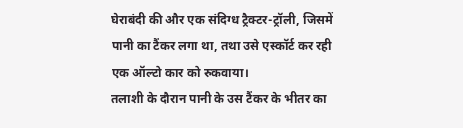घेराबंदी की और एक संदिग्ध ट्रैक्टर-ट्रॉली, जिसमें पानी का टैंकर लगा था, तथा उसे एस्कॉर्ट कर रही एक ऑल्टो कार को रुकवाया।
तलाशी के दौरान पानी के उस टैंकर के भीतर का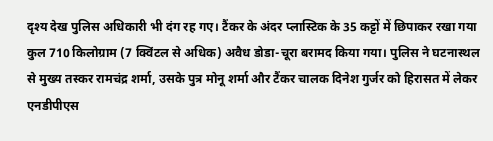दृश्य देख पुलिस अधिकारी भी दंग रह गए। टैंकर के अंदर प्लास्टिक के 35 कट्टों में छिपाकर रखा गया कुल 710 किलोग्राम (7 क्विंटल से अधिक) अवैध डोडा-चूरा बरामद किया गया। पुलिस ने घटनास्थल से मुख्य तस्कर रामचंद्र शर्मा, उसके पुत्र मोनू शर्मा और टैंकर चालक दिनेश गुर्जर को हिरासत में लेकर एनडीपीएस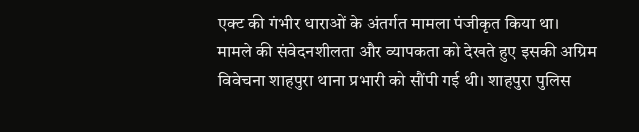एक्ट की गंभीर धाराओं के अंतर्गत मामला पंजीकृत किया था।
मामले की संवेदनशीलता और व्यापकता को देखते हुए इसकी अग्रिम विवेचना शाहपुरा थाना प्रभारी को सौंपी गई थी। शाहपुरा पुलिस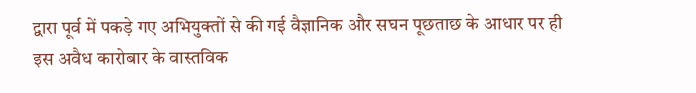द्वारा पूर्व में पकड़े गए अभियुक्तों से की गई वैज्ञानिक और सघन पूछताछ के आधार पर ही इस अवैध कारोबार के वास्तविक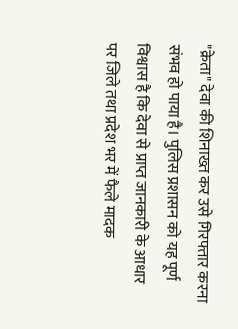"क्रेता" देवा की शिनाख्त कर उसे गिरफ्तार करना संभव हो पाया है। पुलिस प्रशासन को यह पूर्ण विश्वास है कि देवा से प्राप्त जानकारी के आधार पर जिले तथा प्रदेश भर में फैले मादक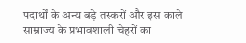पदार्थों के अन्य बड़े तस्करों और इस काले साम्राज्य के प्रभावशाली चेहरों का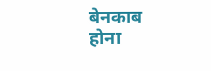बेनकाब होना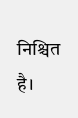निश्चित है।